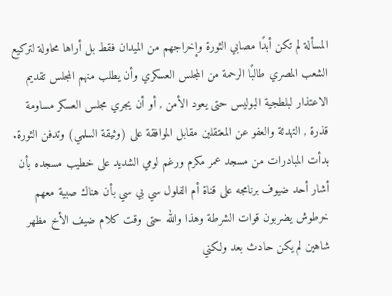المسألة لم تكن أبدًا مصابي الثورة وإخراجهم من الميدان فقط بل أراها محاولة لتركيع الشعب المصري طالبًا الرحمة من المجلس العسكري وأن يطلب منهم المجلس تقديم الاعتذار لبلطجية البوليس حتى يعود الأمن , أو أن يجري مجلس العسكر مساومة قذرة , التهدئة والعفو عن المعتقلين مقابل الموافقة على (وثيقة السلمي) وتدفن الثورة.
بدأت المبادرات من مسجد عمر مكرم ورغم لومي الشديد على خطيب مسجده بأن أشار أحد ضيوف برنامجه على قناة أم الفلول سي بي سي بأن هناك صبية معهم خرطوش يضربون قوات الشرطة وهذا والله حتى وقت كلام ضيف الأخ مظهر شاهين لم يكن حادث بعد ولكني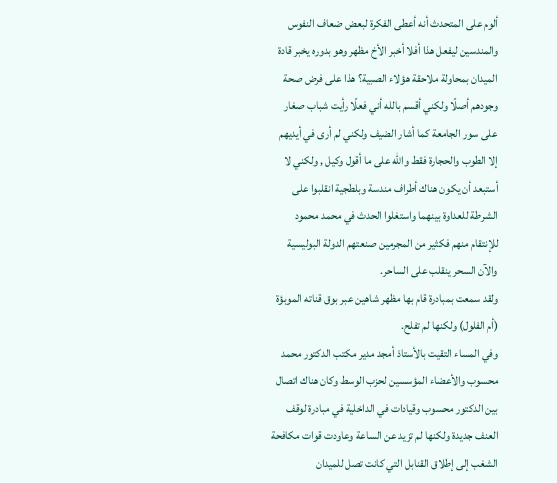ألوم على المتحدث أنه أعطى الفكرة لبعض ضعاف النفوس والمندسين ليفعل هذا أفلا أخبر الأخ مظهر وهو بدوره يخبر قادة الميدان بمحاولة ملاحقة هؤلاء الصبية؟ هذا على فرض صحة وجودهم أصلًا ولكني أقسم بالله أني فعلًا رأيت شباب صغار على سور الجامعة كما أشار الضيف ولكني لم أرى في أيديهم إلا الطوب والحجارة فقط والله على ما أقول وكيل , ولكني لا أستبعد أن يكون هناك أطراف مندسة وبلطجية انقلبوا على الشرطة للعداوة بينهما واستغلوا الحدث في محمد محمود للإنتقام منهم فكثير من المجرمين صنعتهم الدولة البوليسية والآن السحر ينقلب على الساحر.
ولقد سمعت بمبادرة قام بها مظهر شاهين عبر بوق قناته الموبؤة (أم الفلول) ولكنها لم تفلح.
وفي المساء التقيت بالأستاذ أمجد مدير مكتب الدكتور محمد محسوب والأعضاء المؤسسين لحزب الوسط وكان هناك اتصال بين الدكتور محسوب وقيادات في الداخلية في مبادرة لوقف العنف جديدة ولكنها لم تزيد عن الساعة وعاودت قوات مكافحة الشغب إلى إطلاق القنابل التي كانت تصل للميدان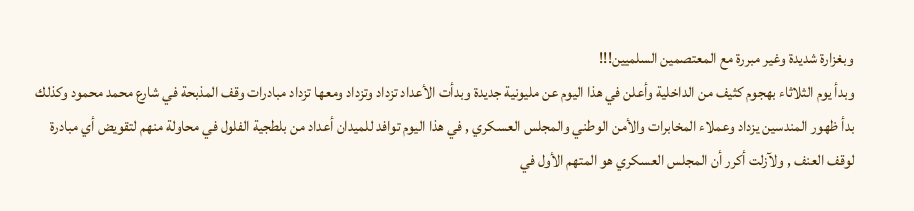وبغزارة شديدة وغير مبررة مع المعتصمين السلميين!!!
وبدأ يوم الثلاثاء بهجوم كثيف من الداخلية وأعلن في هذا اليوم عن مليونية جديدة وبدأت الأعداد تزداد وتزداد ومعها تزداد مبادرات وقف المذبحة في شارع محمد محمود وكذلك بدأ ظهور المندسين يزداد وعملاء المخابرات والأمن الوطني والمجلس العسكري , في هذا اليوم توافد للميدان أعداد من بلطجية الفلول في محاولة منهم لتقويض أي مبادرة لوقف العنف , ولآزلت أكرر أن المجلس العسكري هو المتهم الأول في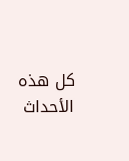كل هذه الأحداث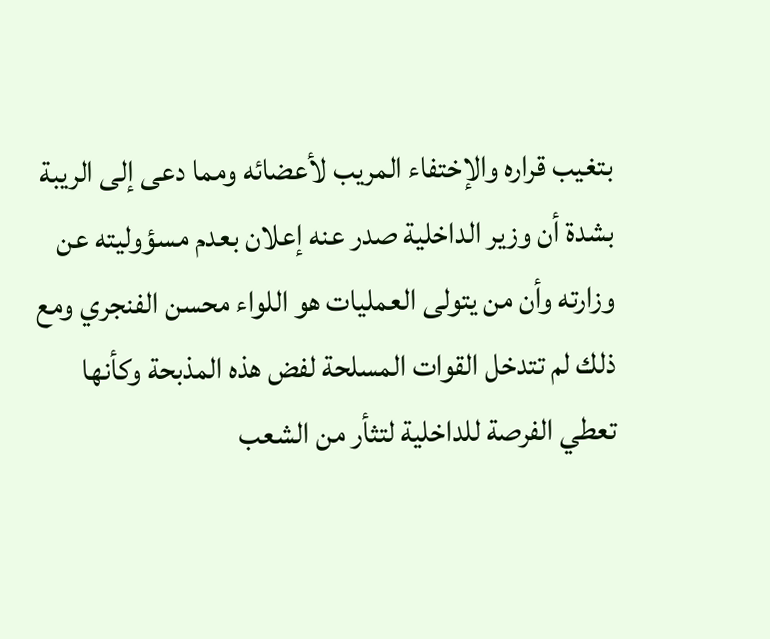بتغيب قراره والإختفاء المريب لأعضائه ومما دعى إلى الريبة بشدة أن وزير الداخلية صدر عنه إعلان بعدم مسؤوليته عن وزارته وأن من يتولى العمليات هو اللواء محسن الفنجري ومع ذلك لم تتدخل القوات المسلحة لفض هذه المذبحة وكأنها تعطي الفرصة للداخلية لتثأر من الشعب